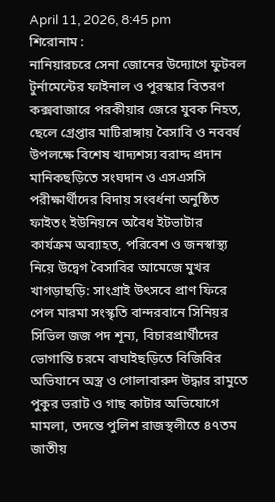April 11, 2026, 8:45 pm
শিরোনাম :
নানিয়ারচরে সেনা জোনের উদ্যোগে ফুটবল টুর্নামেন্টের ফাইনাল ও পুরস্কার বিতরণ কক্সবাজারে পরকীয়ার জেরে যুবক নিহত, ছেলে গ্রেপ্তার মাটিরাঙ্গায় বৈসাবি ও নববর্ষ উপলক্ষে বিশেষ খাদ্যশস্য বরাদ্দ প্রদান মানিকছড়িতে সংঘদান ও এসএসসি পরীক্ষার্থীদের বিদায় সংবর্ধনা অনুষ্ঠিত ফাইতং ইউনিয়নে অবৈধ ইটভাটার কার্যক্রম অব্যাহত, পরিবেশ ও জনস্বাস্থ্য নিয়ে উদ্বেগ বৈসাবির আমেজে মুখর খাগড়াছড়ি: সাংগ্রাই উৎসবে প্রাণ ফিরে পেল মারমা সংস্কৃতি বান্দরবানে সিনিয়র সিভিল জজ পদ শূন্য, বিচারপ্রার্থীদের ভোগান্তি চরমে বাঘাইছড়িতে বিজিবির অভিযানে অস্ত্র ও গোলাবারুদ উদ্ধার রামুতে পুকুর ভরাট ও গাছ কাটার অভিযোগে মামলা, তদন্তে পুলিশ রাজস্থলীতে ৪৭তম জাতীয়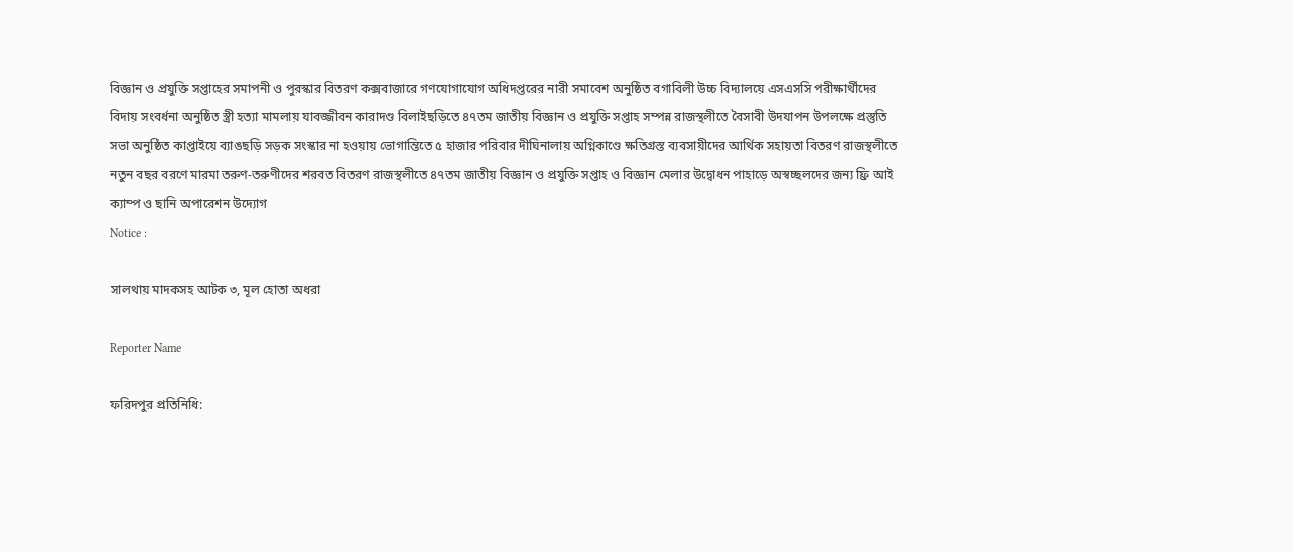বিজ্ঞান ও প্রযুক্তি সপ্তাহের সমাপনী ও পুরস্কার বিতরণ কক্সবাজারে গণযোগাযোগ অধিদপ্তরের নারী সমাবেশ অনুষ্ঠিত বগাবিলী উচ্চ বিদ্যালয়ে এসএসসি পরীক্ষার্থীদের বিদায় সংবর্ধনা অনুষ্ঠিত স্ত্রী হত্যা মামলায় যাবজ্জীবন কারাদণ্ড বিলাইছড়িতে ৪৭তম জাতীয় বিজ্ঞান ও প্রযুক্তি সপ্তাহ সম্পন্ন রাজস্থলীতে বৈসাবী উদযাপন উপলক্ষে প্রস্তুতি সভা অনুষ্ঠিত কাপ্তাইয়ে ব্যাঙছড়ি সড়ক সংস্কার না হওয়ায় ভোগান্তিতে ৫ হাজার পরিবার দীঘিনালায় অগ্নিকাণ্ডে ক্ষতিগ্রস্ত ব্যবসায়ীদের আর্থিক সহায়তা বিতরণ রাজস্থলীতে নতুন বছর বরণে মারমা তরুণ-তরুণীদের শরবত বিতরণ রাজস্থলীতে ৪৭তম জাতীয় বিজ্ঞান ও প্রযুক্তি সপ্তাহ ও বিজ্ঞান মেলার উদ্বোধন পাহাড়ে অস্বচ্ছলদের জন্য ফ্রি আই ক্যাম্প ও ছানি অপারেশন উদ্যোগ
Notice :

সালথায় মাদকসহ আটক ৩, মূল হোতা অধরা

Reporter Name

ফরিদপুর প্রতিনিধি: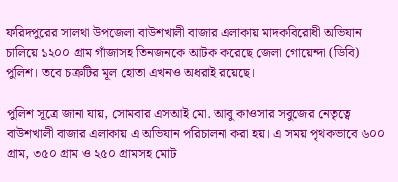ফরিদপুরের সালথা উপজেলা বাউশখালী বাজার এলাকায় মাদকবিরোধী অভিযান চালিয়ে ১২০০ গ্রাম গাঁজাসহ তিনজনকে আটক করেছে জেলা গোয়েন্দা (ডিবি) পুলিশ। তবে চক্রটির মূল হোতা এখনও অধরাই রয়েছে।

পুলিশ সূত্রে জানা যায়, সোমবার এসআই মো. আবু কাওসার সবুজের নেতৃত্বে বাউশখালী বাজার এলাকায় এ অভিযান পরিচালনা করা হয়। এ সময় পৃথকভাবে ৬০০ গ্রাম, ৩৫০ গ্রাম ও ২৫০ গ্রামসহ মোট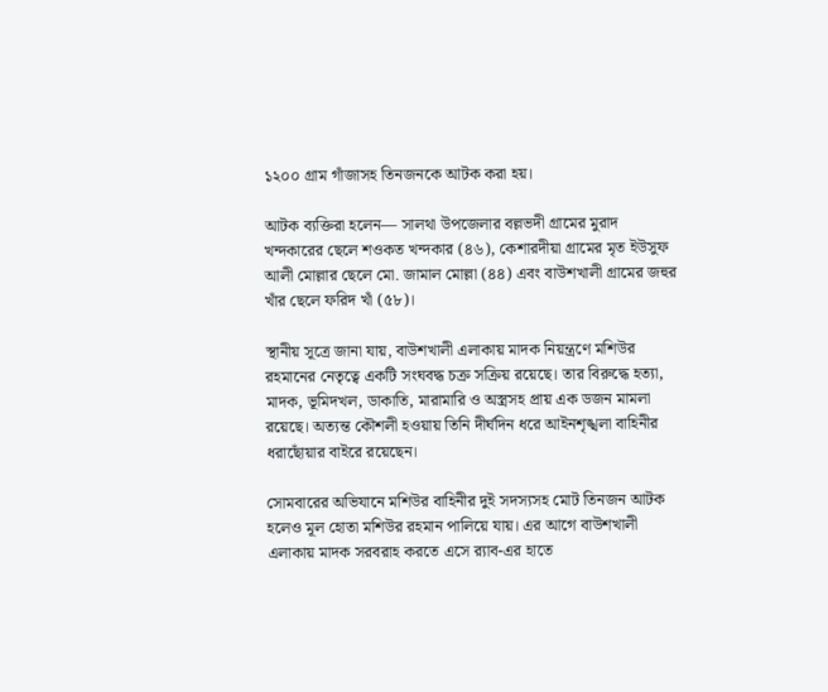১২০০ গ্রাম গাঁজাসহ তিনজনকে আটক করা হয়।

আটক ব্যক্তিরা হলেন— সালথা উপজেলার বল্লভদী গ্রামের মুরাদ খন্দকারের ছেলে শওকত খন্দকার (৪৬), কেশারদীয়া গ্রামের মৃত ইউসুফ আলী মোল্লার ছেলে মো. জামাল মোল্লা (৪৪) এবং বাউশখালী গ্রামের জহুর খাঁর ছেলে ফরিদ খাঁ (৫৮)।

স্থানীয় সূত্রে জানা যায়, বাউশখালী এলাকায় মাদক নিয়ন্ত্রণে মশিউর রহমানের নেতৃত্বে একটি সংঘবদ্ধ চক্র সক্রিয় রয়েছে। তার বিরুদ্ধে হত্যা, মাদক, ভূমিদখল, ডাকাতি, মারামারি ও অস্ত্রসহ প্রায় এক ডজন মামলা রয়েছে। অত্যন্ত কৌশলী হওয়ায় তিনি দীর্ঘদিন ধরে আইনশৃঙ্খলা বাহিনীর ধরাছোঁয়ার বাইরে রয়েছেন।

সোমবারের অভিযানে মশিউর বাহিনীর দুই সদস্যসহ মোট তিনজন আটক হলেও মূল হোতা মশিউর রহমান পালিয়ে যায়। এর আগে বাউশখালী এলাকায় মাদক সরবরাহ করতে এসে র‍্যাব-এর হাতে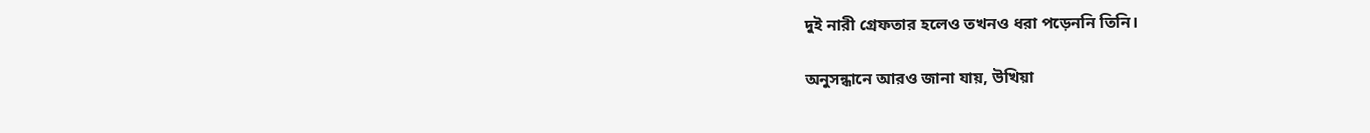দুই নারী গ্রেফতার হলেও তখনও ধরা পড়েননি তিনি।

অনুসন্ধানে আরও জানা যায়, উখিয়া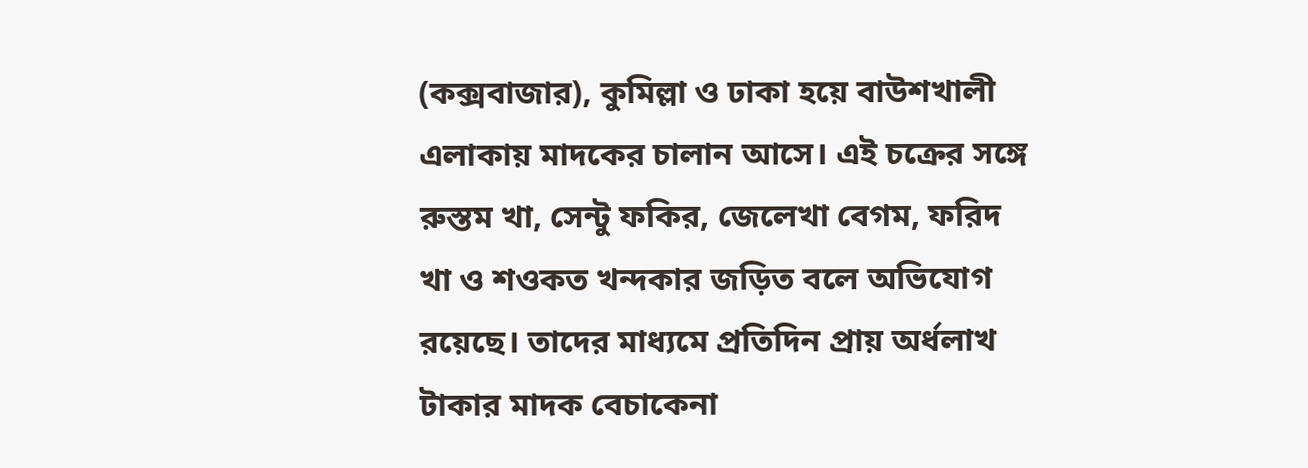(কক্সবাজার), কুমিল্লা ও ঢাকা হয়ে বাউশখালী এলাকায় মাদকের চালান আসে। এই চক্রের সঙ্গে রুস্তম খা, সেন্টু ফকির, জেলেখা বেগম, ফরিদ খা ও শওকত খন্দকার জড়িত বলে অভিযোগ রয়েছে। তাদের মাধ্যমে প্রতিদিন প্রায় অর্ধলাখ টাকার মাদক বেচাকেনা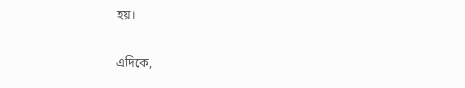হয়।

এদিকে,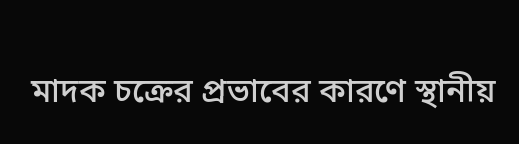মাদক চক্রের প্রভাবের কারণে স্থানীয়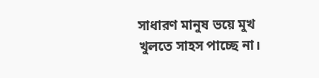সাধারণ মানুষ ভয়ে মুখ খুলতে সাহস পাচ্ছে না।